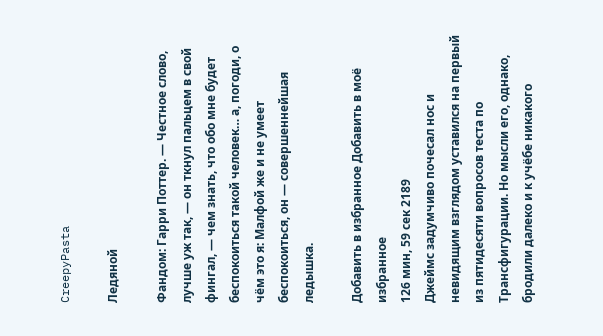CreepyPasta

Ледяной

Фандом: Гарри Поттер. — Честное слово, лучше уж так, — он ткнул пальцем в свой фингал, — чем знать, что обо мне будет беспокоиться такой человек… а, погоди, о чём это я: Малфой же и не умеет беспокоиться, он — совершеннейшая ледышка.

Добавить в избранное Добавить в моё избранное
126 мин, 59 сек 2189
Джеймс задумчиво почесал нос и невидящим взглядом уставился на первый из пятидесяти вопросов теста по Трансфигурации. Но мысли его, однако, бродили далеко и к учёбе никакого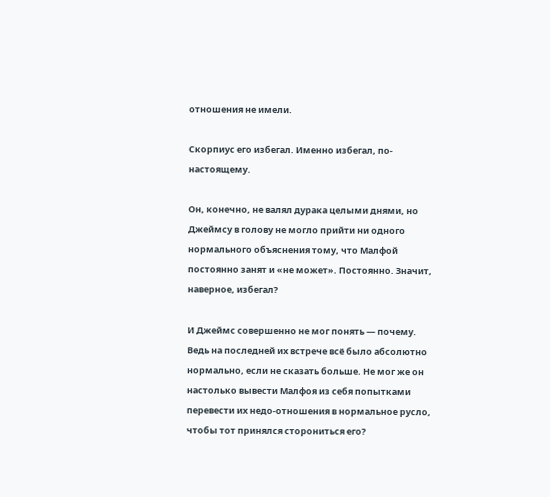отношения не имели.

Скорпиус его избегал. Именно избегал, по-настоящему.

Он, конечно, не валял дурака целыми днями, но Джеймсу в голову не могло прийти ни одного нормального объяснения тому, что Малфой постоянно занят и «не может». Постоянно. Значит, наверное, избегал?

И Джеймс совершенно не мог понять — почему. Ведь на последней их встрече всё было абсолютно нормально, если не сказать больше. Не мог же он настолько вывести Малфоя из себя попытками перевести их недо-отношения в нормальное русло, чтобы тот принялся сторониться его?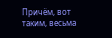Причём, вот таким, весьма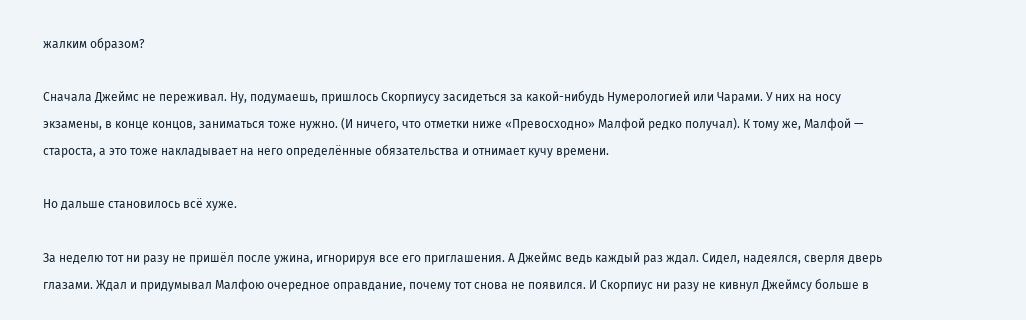жалким образом?

Сначала Джеймс не переживал. Ну, подумаешь, пришлось Скорпиусу засидеться за какой-нибудь Нумерологией или Чарами. У них на носу экзамены, в конце концов, заниматься тоже нужно. (И ничего, что отметки ниже «Превосходно» Малфой редко получал). К тому же, Малфой — староста, а это тоже накладывает на него определённые обязательства и отнимает кучу времени.

Но дальше становилось всё хуже.

За неделю тот ни разу не пришёл после ужина, игнорируя все его приглашения. А Джеймс ведь каждый раз ждал. Сидел, надеялся, сверля дверь глазами. Ждал и придумывал Малфою очередное оправдание, почему тот снова не появился. И Скорпиус ни разу не кивнул Джеймсу больше в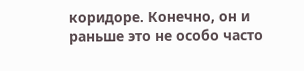коридоре. Конечно, он и раньше это не особо часто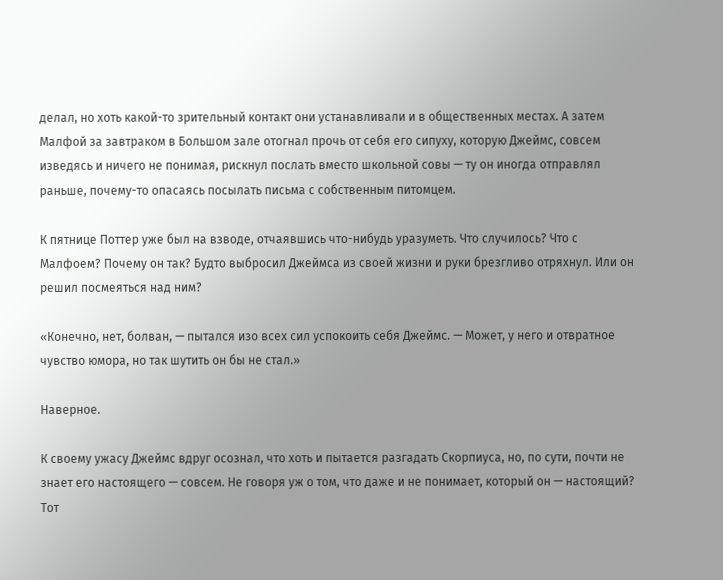делал, но хоть какой-то зрительный контакт они устанавливали и в общественных местах. А затем Малфой за завтраком в Большом зале отогнал прочь от себя его сипуху, которую Джеймс, совсем изведясь и ничего не понимая, рискнул послать вместо школьной совы — ту он иногда отправлял раньше, почему-то опасаясь посылать письма с собственным питомцем.

К пятнице Поттер уже был на взводе, отчаявшись что-нибудь уразуметь. Что случилось? Что с Малфоем? Почему он так? Будто выбросил Джеймса из своей жизни и руки брезгливо отряхнул. Или он решил посмеяться над ним?

«Конечно, нет, болван, — пытался изо всех сил успокоить себя Джеймс. — Может, у него и отвратное чувство юмора, но так шутить он бы не стал.»

Наверное.

К своему ужасу Джеймс вдруг осознал, что хоть и пытается разгадать Скорпиуса, но, по сути, почти не знает его настоящего — совсем. Не говоря уж о том, что даже и не понимает, который он — настоящий? Тот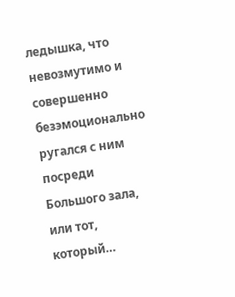ледышка, что невозмутимо и совершенно безэмоционально ругался с ним посреди Большого зала, или тот, который…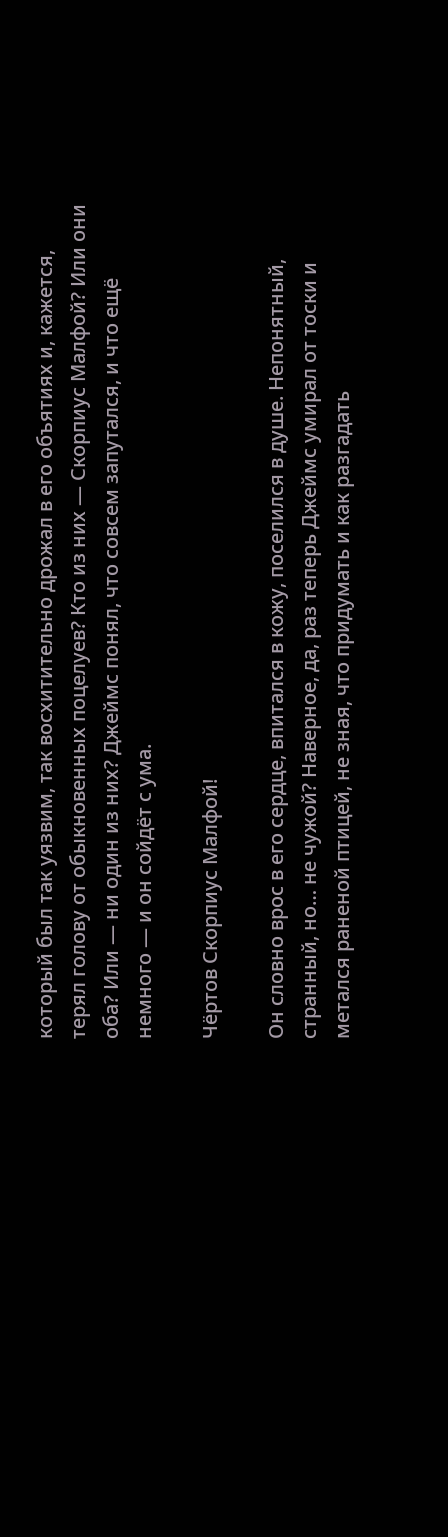который был так уязвим, так восхитительно дрожал в его объятиях и, кажется, терял голову от обыкновенных поцелуев? Кто из них — Скорпиус Малфой? Или они оба? Или — ни один из них? Джеймс понял, что совсем запутался, и что ещё немного — и он сойдёт с ума.

Чёртов Скорпиус Малфой!

Он словно врос в его сердце, впитался в кожу, поселился в душе. Непонятный, странный, но… не чужой? Наверное, да, раз теперь Джеймс умирал от тоски и метался раненой птицей, не зная, что придумать и как разгадать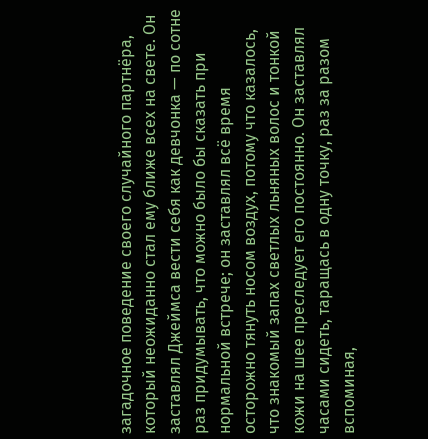загадочное поведение своего случайного партнёра, который неожиданно стал ему ближе всех на свете. Он заставлял Джеймса вести себя как девчонка — по сотне раз придумывать, что можно было бы сказать при нормальной встрече; он заставлял всё время осторожно тянуть носом воздух, потому что казалось, что знакомый запах светлых льняных волос и тонкой кожи на шее преследует его постоянно. Он заставлял часами сидеть, таращась в одну точку, раз за разом вспоминая,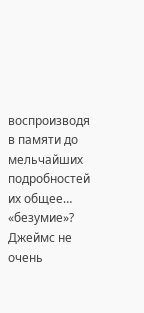воспроизводя в памяти до мельчайших подробностей их общее… «безумие»? Джеймс не очень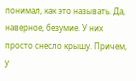понимал, как это называть. Да, наверное, безумие. У них просто снесло крышу. Причем, у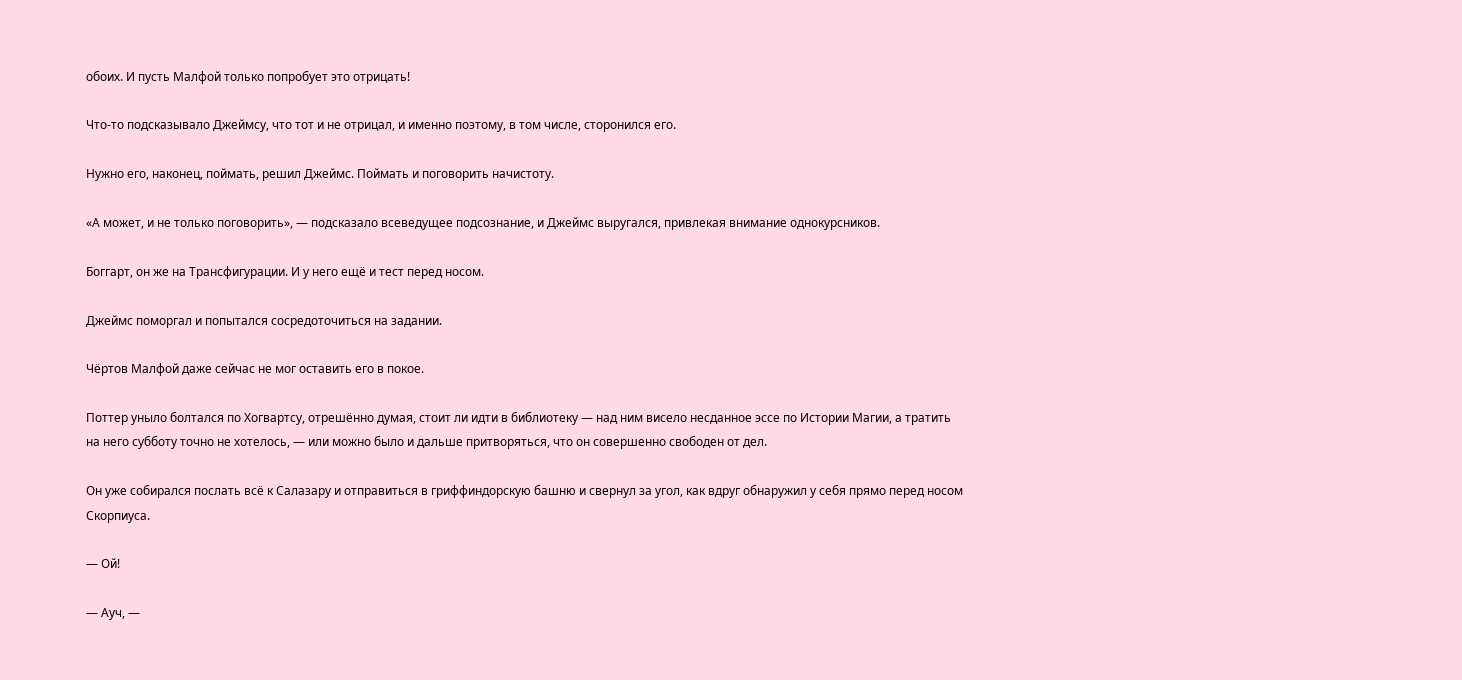обоих. И пусть Малфой только попробует это отрицать!

Что-то подсказывало Джеймсу, что тот и не отрицал, и именно поэтому, в том числе, сторонился его.

Нужно его, наконец, поймать, решил Джеймс. Поймать и поговорить начистоту.

«А может, и не только поговорить», — подсказало всеведущее подсознание, и Джеймс выругался, привлекая внимание однокурсников.

Боггарт, он же на Трансфигурации. И у него ещё и тест перед носом.

Джеймс поморгал и попытался сосредоточиться на задании.

Чёртов Малфой даже сейчас не мог оставить его в покое.

Поттер уныло болтался по Хогвартсу, отрешённо думая, стоит ли идти в библиотеку — над ним висело несданное эссе по Истории Магии, а тратить на него субботу точно не хотелось, — или можно было и дальше притворяться, что он совершенно свободен от дел.

Он уже собирался послать всё к Салазару и отправиться в гриффиндорскую башню и свернул за угол, как вдруг обнаружил у себя прямо перед носом Скорпиуса.

— Ой!

— Ауч, —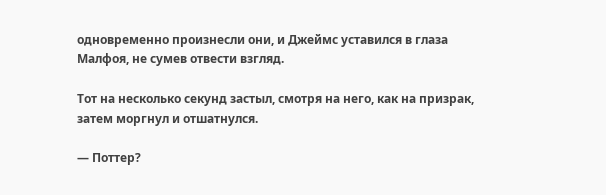одновременно произнесли они, и Джеймс уставился в глаза Малфоя, не сумев отвести взгляд.

Тот на несколько секунд застыл, смотря на него, как на призрак, затем моргнул и отшатнулся.

— Поттер?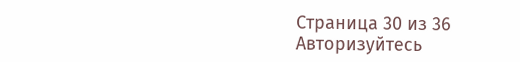Страница 30 из 36
Авторизуйтесь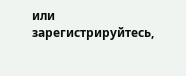или зарегистрируйтесь,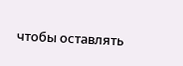чтобы оставлять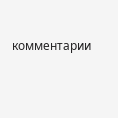комментарии